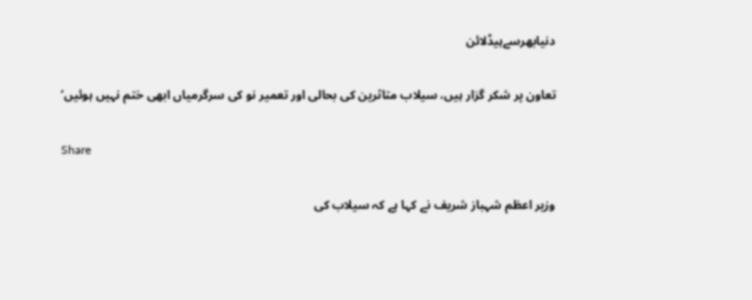دنیابھرسےہیڈلائن

تعاون پر شکر گزار ہیں، سیلاب متاثرین کی بحالی اور تعمیر نو کی سرگرمیاں ابھی ختم نہیں ہوئیں’

Share

وزیر اعظم شہباز شریف نے کہا ہے کہ سیلاب کی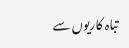تباہ کاریوں سے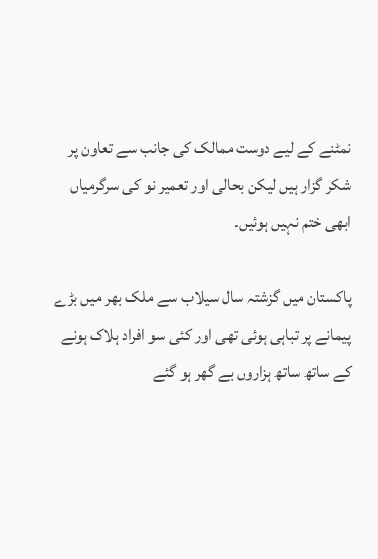نمٹنے کے لیے دوست ممالک کی جانب سے تعاون پر شکر گزار ہیں لیکن بحالی اور تعمیر نو کی سرگرمیاں ابھی ختم نہیں ہوئیں۔

پاکستان میں گزشتہ سال سیلاب سے ملک بھر میں بڑے پیمانے پر تباہی ہوئی تھی اور کئی سو افراد ہلاک ہونے کے ساتھ ساتھ ہزاروں بے گھر ہو گئے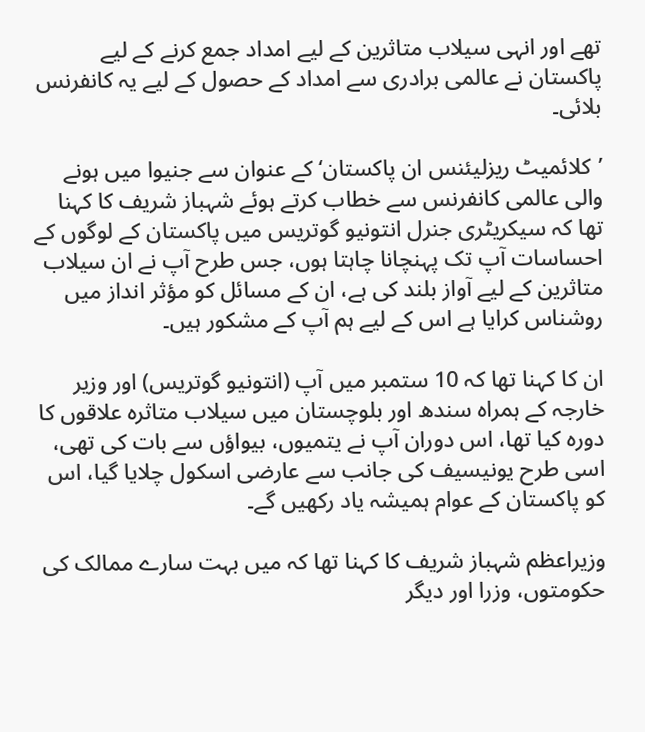تھے اور انہی سیلاب متاثرین کے لیے امداد جمع کرنے کے لیے پاکستان نے عالمی برادری سے امداد کے حصول کے لیے یہ کانفرنس بلائی۔

’کلائمیٹ ریزلیئنس ان پاکستان‘ کے عنوان سے جنیوا میں ہونے والی عالمی کانفرنس سے خطاب کرتے ہوئے شہباز شریف کا کہنا تھا کہ سیکریٹری جنرل انتونیو گوتریس میں پاکستان کے لوگوں کے احساسات آپ تک پہنچانا چاہتا ہوں، جس طرح آپ نے ان سیلاب متاثرین کے لیے آواز بلند کی ہے، ان کے مسائل کو مؤثر انداز میں روشناس کرایا ہے اس کے لیے ہم آپ کے مشکور ہیں۔

ان کا کہنا تھا کہ 10 ستمبر میں آپ (انتونیو گوتریس) اور وزیر خارجہ کے ہمراہ سندھ اور بلوچستان میں سیلاب متاثرہ علاقوں کا دورہ کیا تھا، اس دوران آپ نے یتمیوں، بیواؤں سے بات کی تھی، اسی طرح یونیسیف کی جانب سے عارضی اسکول چلایا گیا، اس کو پاکستان کے عوام ہمیشہ یاد رکھیں گے۔

وزیراعظم شہباز شریف کا کہنا تھا کہ میں بہت سارے ممالک کی حکومتوں، وزرا اور دیگر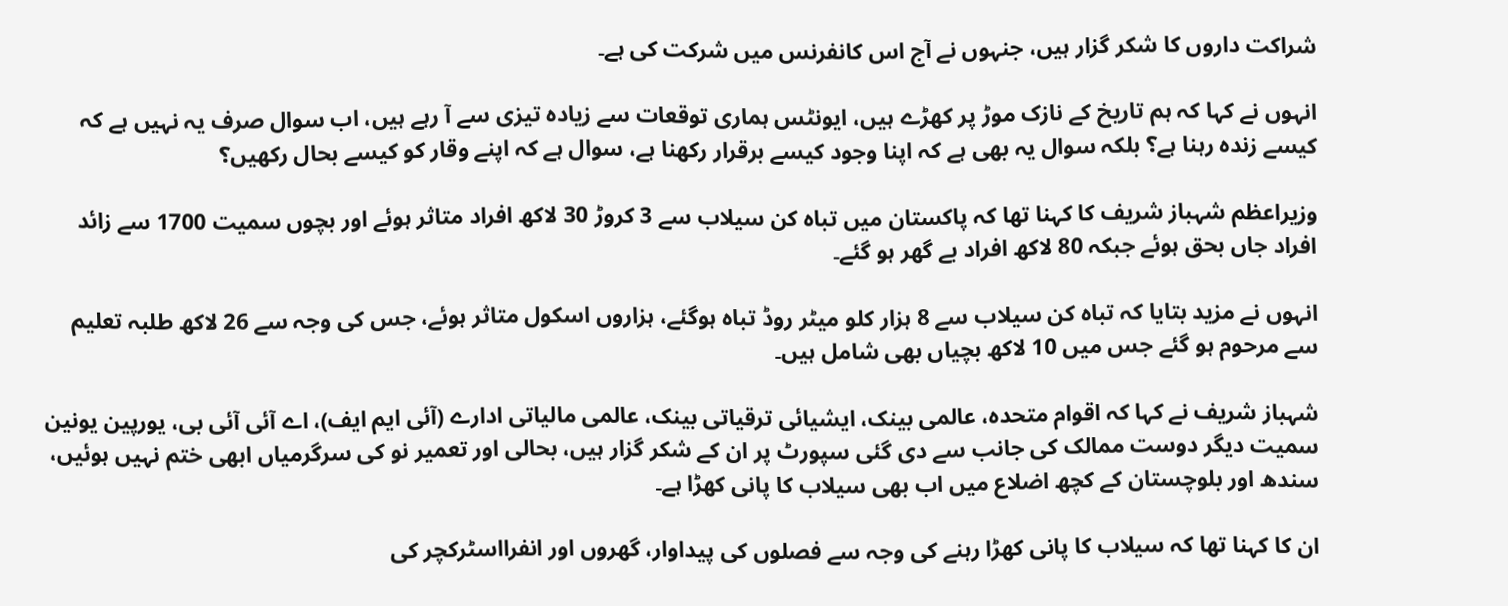شراکت داروں کا شکر گزار ہیں، جنہوں نے آج اس کانفرنس میں شرکت کی ہے۔

انہوں نے کہا کہ ہم تاریخ کے نازک موڑ پر کھڑے ہیں، ایونٹس ہماری توقعات سے زیادہ تیزی سے آ رہے ہیں، اب سوال صرف یہ نہیں ہے کہ کیسے زندہ رہنا ہے؟ بلکہ سوال یہ بھی ہے کہ اپنا وجود کیسے برقرار رکھنا ہے، سوال ہے کہ اپنے وقار کو کیسے بحال رکھیں؟

وزیراعظم شہباز شریف کا کہنا تھا کہ پاکستان میں تباہ کن سیلاب سے 3 کروڑ 30 لاکھ افراد متاثر ہوئے اور بچوں سمیت 1700 سے زائد افراد جاں بحق ہوئے جبکہ 80 لاکھ افراد بے گھر ہو گئے۔

انہوں نے مزید بتایا کہ تباہ کن سیلاب سے 8 ہزار کلو میٹر روڈ تباہ ہوگئے، ہزاروں اسکول متاثر ہوئے، جس کی وجہ سے 26 لاکھ طلبہ تعلیم سے مرحوم ہو گئے جس میں 10 لاکھ بچیاں بھی شامل ہیں۔

شہباز شریف نے کہا کہ اقوام متحدہ، عالمی بینک، ایشیائی ترقیاتی بینک، عالمی مالیاتی ادارے (آئی ایم ایف)، اے آئی آئی بی، یورپین یونین سمیت دیگر دوست ممالک کی جانب سے دی گئی سپورٹ پر ان کے شکر گزار ہیں، بحالی اور تعمیر نو کی سرگرمیاں ابھی ختم نہیں ہوئیں، سندھ اور بلوچستان کے کچھ اضلاع میں اب بھی سیلاب کا پانی کھڑا ہے۔

ان کا کہنا تھا کہ سیلاب کا پانی کھڑا رہنے کی وجہ سے فصلوں کی پیداوار، گھروں اور انفرااسٹرکچر کی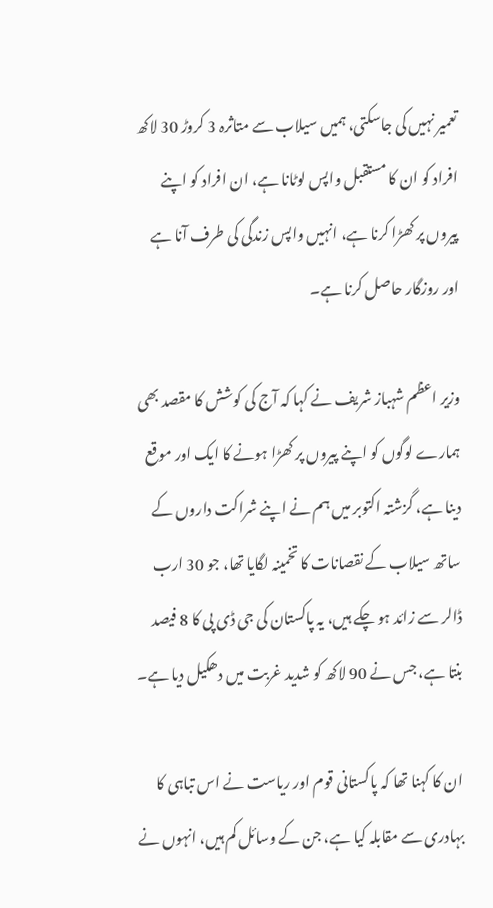تعمیر نہیں کی جاسکتی، ہمیں سیلاب سے متاثرہ 3 کروڑ 30 لاکھ افراد کو ان کا مستقبل واپس لوٹانا ہے، ان افراد کو اپنے پیروں پر کھڑا کرنا ہے، انہیں واپس زندگی کی طرف آنا ہے اور روزگار حاصل کرنا ہے۔

وزیر اعظم شہباز شریف نے کہا کہ آج کی کوشش کا مقصد بھی ہمارے لوگوں کو اپنے پیروں پر کھڑا ہونے کا ایک اور موقع دینا ہے، گزشتہ اکتوبر میں ہم نے اپنے شراکت داروں کے ساتھ سیلاب کے نقصانات کا تخمینہ لگایا تھا، جو 30 ارب ڈالر سے زائد ہو چکے ہیں، یہ پاکستان کی جی ڈی پی کا 8 فیصد بنتا ہے، جس نے 90 لاکھ کو شدید غربت میں دھکیل دیا ہے۔

ان کا کہنا تھا کہ پاکستانی قوم اور ریاست نے اس تباہی کا بہادری سے مقابلہ کیا ہے، جن کے وسائل کم ہیں، انہوں نے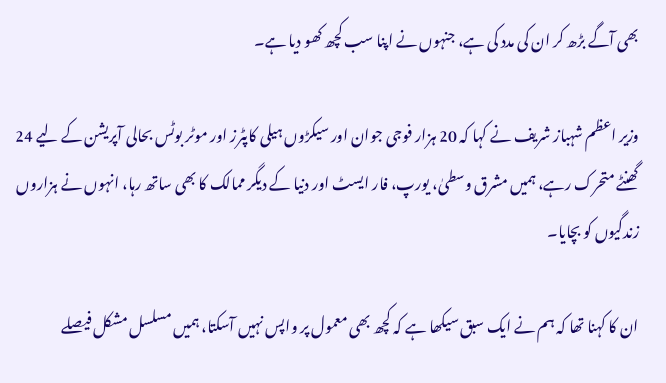بھی آگے بڑھ کر ان کی مدد کی ہے، جنہوں نے اپنا سب کچھ کھو دیا ہے۔

وزیر اعظم شہباز شریف نے کہا کہ 20 ہزار فوجی جوان اور سیکڑوں ہیلی کاپٹرز اور موٹر بوٹس بحالی آپریشن کے لیے 24 گھنٹے متحرک رہے، ہمیں مشرق وسطیٰ، یورپ، فار ایسٹ اور دنیا کے دیگر ممالک کا بھی ساتھ رہا، انہوں نے ہزاروں زندگیوں کو بچایا۔

ان کا کہنا تھا کہ ہم نے ایک سبق سیکھا ہے کہ کچھ بھی معمول پر واپس نہیں آسکتا، ہمیں مسلسل مشکل فیصلے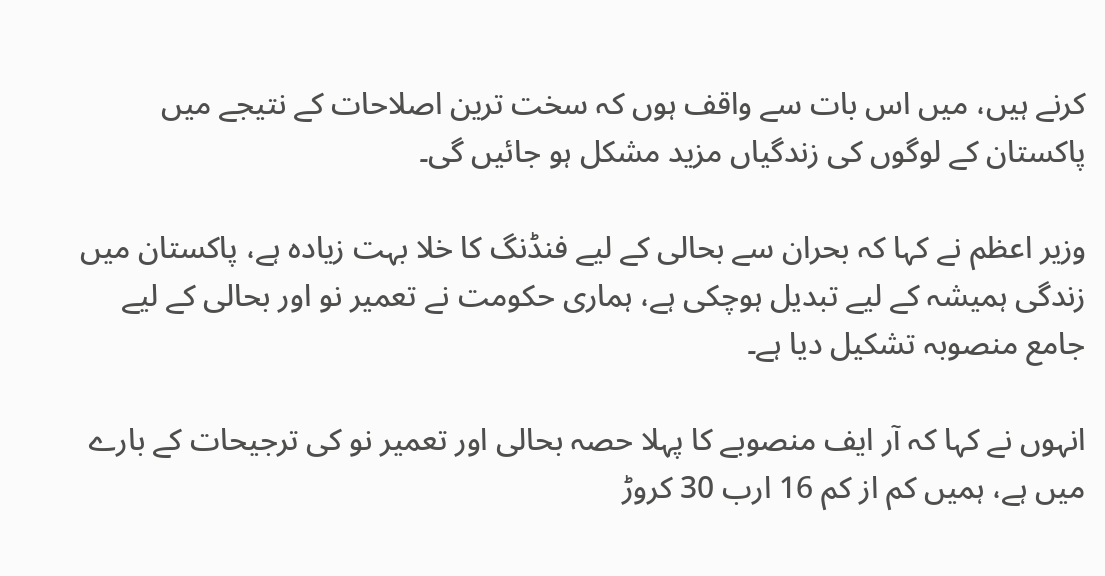کرنے ہیں، میں اس بات سے واقف ہوں کہ سخت ترین اصلاحات کے نتیجے میں پاکستان کے لوگوں کی زندگیاں مزید مشکل ہو جائیں گی۔

وزیر اعظم نے کہا کہ بحران سے بحالی کے لیے فنڈنگ کا خلا بہت زیادہ ہے، پاکستان میں زندگی ہمیشہ کے لیے تبدیل ہوچکی ہے، ہماری حکومت نے تعمیر نو اور بحالی کے لیے جامع منصوبہ تشکیل دیا ہے۔

انہوں نے کہا کہ آر ایف منصوبے کا پہلا حصہ بحالی اور تعمیر نو کی ترجیحات کے بارے میں ہے، ہمیں کم از کم 16 ارب 30 کروڑ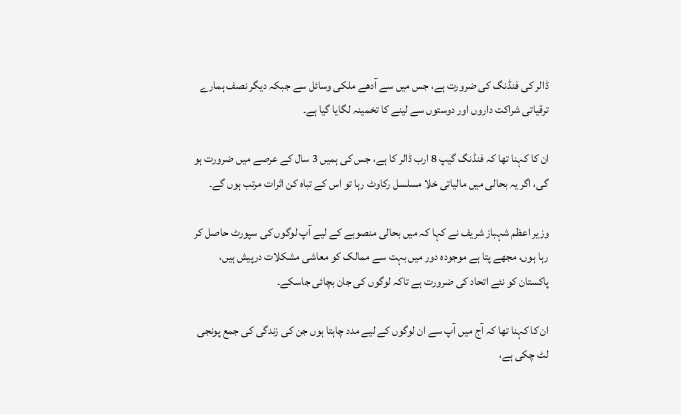ڈالر کی فنڈنگ کی ضرورت ہے، جس میں سے آدھے ملکی وسائل سے جبکہ دیگر نصف ہمارے ترقیاتی شراکت داروں اور دوستوں سے لینے کا تخمینہ لگایا گیا ہے۔

ان کا کہنا تھا کہ فنڈنگ گیپ 8 ارب ڈالر کا ہے، جس کی ہمیں 3 سال کے عرصے میں ضرورت ہو گی، اگر یہ بحالی میں مالیاتی خلا مسلسل رکاوٹ رہا تو اس کے تباہ کن اثرات مرتب ہوں گے۔

وزیر اعظم شہباز شریف نے کہا کہ میں بحالی منصوبے کے لیے آپ لوگوں کی سپورٹ حاصل کر رہا ہوں، مجھے پتا ہے موجودہ دور میں بہت سے ممالک کو معاشی مشکلات درپیش ہیں، پاکستان کو نئے اتحاد کی ضرورت ہے تاکہ لوگوں کی جان بچائی جاسکے۔

ان کا کہنا تھا کہ آج میں آپ سے ان لوگوں کے لیے مدد چاہتا ہوں جن کی زندگی کی جمع پونجی لٹ چکی ہے،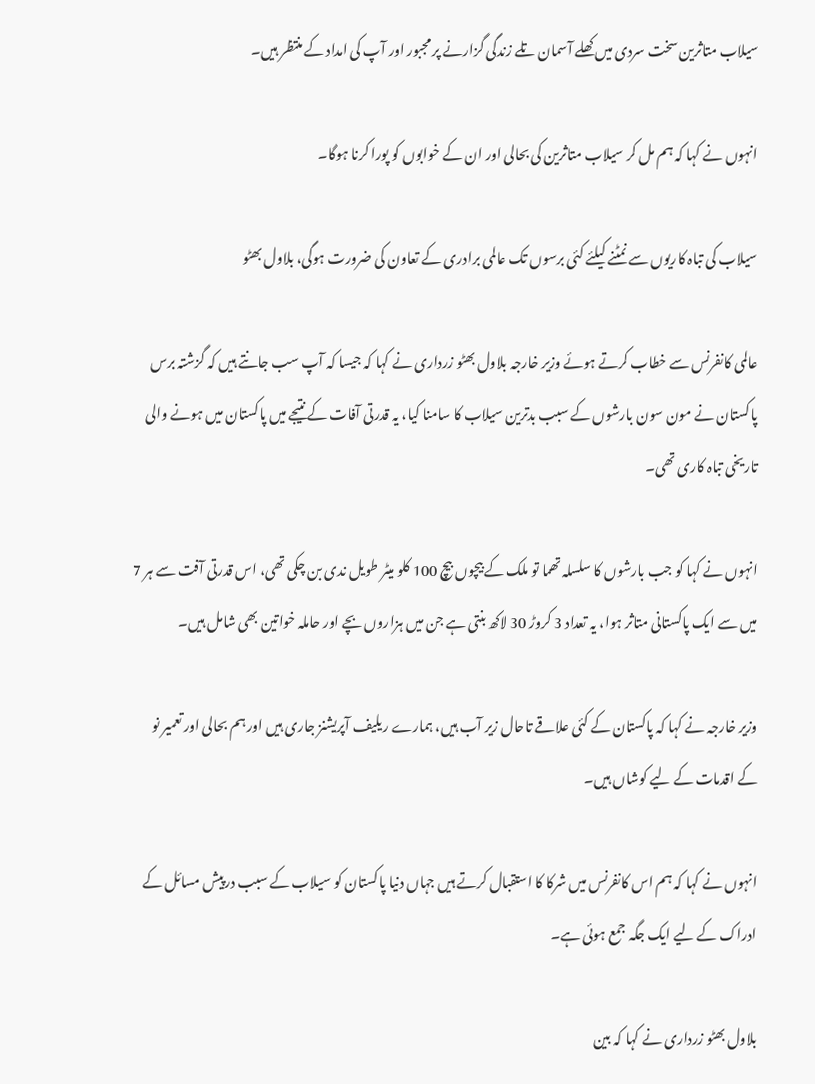سیلاب متاثرین سخت سردی میں کھلے آسمان تلے زندگی گزارنے پر مجبور اور آپ کی امداد کے منتظر ہیں۔

انہوں نے کہا کہ ہم مل کر سیلاب متاثرین کی بحالی اور ان کے خوابوں کو پورا کرنا ہوگا۔

سیلاب کی تباہ کاریوں سے نمٹنے کیلئے کئی برسوں تک عالمی برادری کے تعاون کی ضرورت ہوگی، بلاول بھٹو

عالمی کانفرنس سے خطاب کرتے ہوئے وزیر خارجہ بلاول بھٹو زرداری نے کہا کہ جیسا کہ آپ سب جانتے ہیں کہ گزشتہ برس پاکستان نے مون سون بارشوں کے سبب بدترین سیلاب کا سامنا کیا، یہ قدرتی آفات کے نتیجے میں پاکستان میں ہونے والی تاریخی تباہ کاری تھی۔

انہوں نے کہا کو جب بارشوں کا سلسلہ تھما تو ملک کے بیچوں بیچ 100 کلو میٹر طویل ندی بن چکی تھی، اس قدرتی آفت سے ہر 7 میں سے ایک پاکستانی متاثر ہوا، یہ تعداد 3 کروڑ 30 لاکھ بنتی ہے جن میں ہزاروں بچے اور حاملہ خواتین بھی شامل ہیں۔

وزیر خارجہ نے کہا کہ پاکستان کے کئی علاقے تاحال زیر آب ہیں، ہمارے ریلیف آپریشنز جاری ہیں اور ہم بحالی اور تعمیر نو کے اقدمات کے لیے کوشاں ہیں۔

انہوں نے کہا کہ ہم اس کانفرنس میں شرکا کا استقبال کرتے ہیں جہاں دنیا پاکستان کو سیلاب کے سبب درپیش مسائل کے ادراک کے لیے ایک جگہ جمع ہوئی ہے۔

بلاول بھٹو زرداری نے کہا کہ بین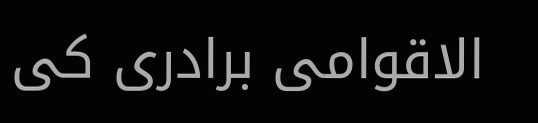الاقوامی برادری کی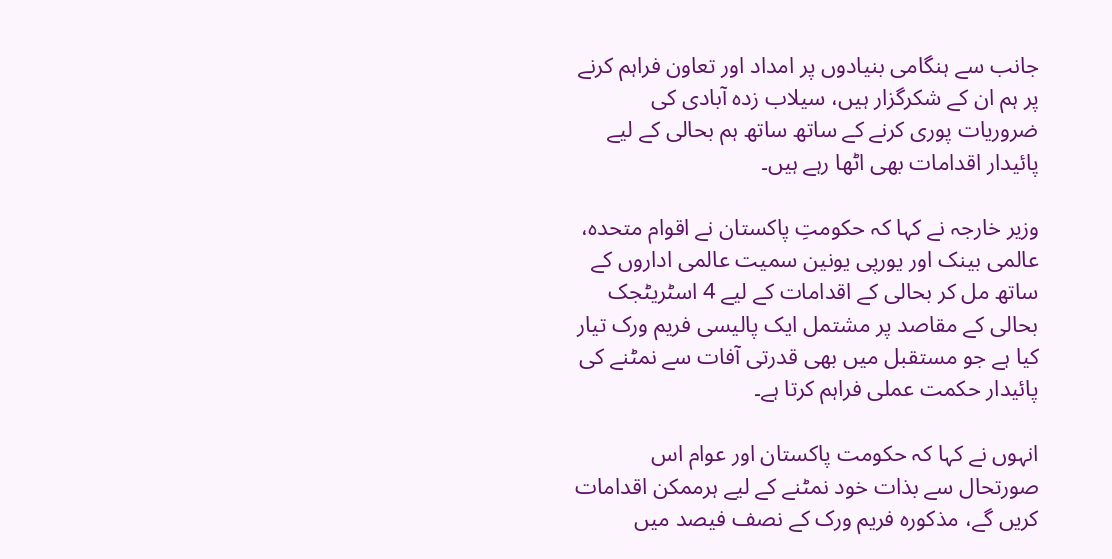جانب سے ہنگامی بنیادوں پر امداد اور تعاون فراہم کرنے پر ہم ان کے شکرگزار ہیں، سیلاب زدہ آبادی کی ضروریات پوری کرنے کے ساتھ ساتھ ہم بحالی کے لیے پائیدار اقدامات بھی اٹھا رہے ہیں۔

وزیر خارجہ نے کہا کہ حکومتِ پاکستان نے اقوام متحدہ، عالمی بینک اور یورپی یونین سمیت عالمی اداروں کے ساتھ مل کر بحالی کے اقدامات کے لیے 4 اسٹریٹجک بحالی کے مقاصد پر مشتمل ایک پالیسی فریم ورک تیار کیا ہے جو مستقبل میں بھی قدرتی آفات سے نمٹنے کی پائیدار حکمت عملی فراہم کرتا ہے۔

انہوں نے کہا کہ حکومت پاکستان اور عوام اس صورتحال سے بذات خود نمٹنے کے لیے ہرممکن اقدامات کریں گے، مذکورہ فریم ورک کے نصف فیصد میں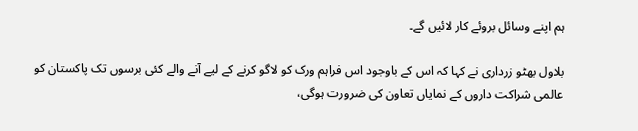ہم اپنے وسائل بروئے کار لائیں گے۔

بلاول بھٹو زرداری نے کہا کہ اس کے باوجود اس فراہم ورک کو لاگو کرنے کے لیے آنے والے کئی برسوں تک پاکستان کو عالمی شراکت داروں کے نمایاں تعاون کی ضرورت ہوگی،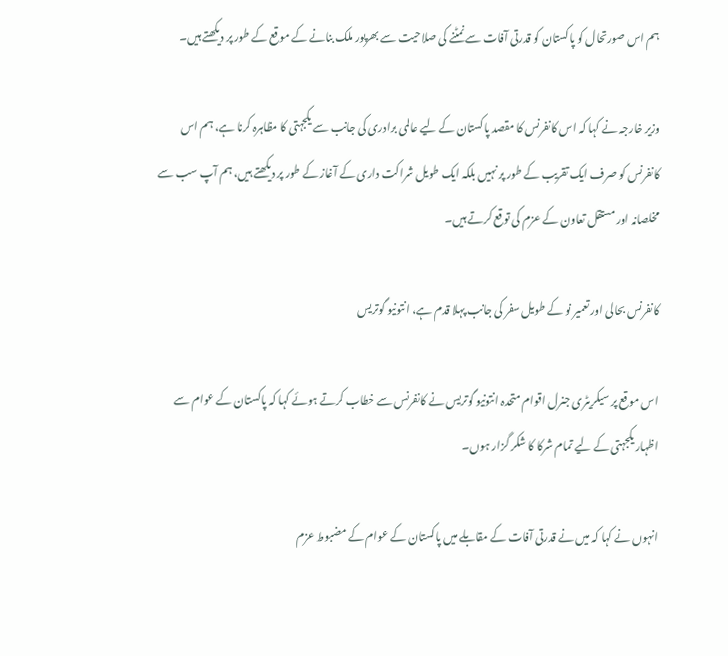ہم اس صورتحال کو پاکستان کو قدرتی آفات سے نمٹنے کی صلاحیت سے بھرپور ملک بنانے کے موقع کے طور پر دیکھتے ہیں۔

وزیر خارجہ نے کہا کہ اس کانفرنس کا مقصد پاکستان کے لیے عالمی برادری کی جانب سے یکجہتی کا مظاہرہ کرنا ہے، ہم اس کانفرنس کو صرف ایک تقریب کے طور پر نہیں بلکہ ایک طویل شراکت داری کے آغاز کے طور پر دیکھتے ہیں، ہم آپ سب سے مخلصانہ اور مستقل تعاون کے عزم کی توقع کرتے ہیں۔

کانفرنس بحالی اور تعمیر نو کے طویل سفر کی جانب پہلا قدم ہے، انتونیو گوتریس

اس موقع پر سیکریٹری جنرل اقوام متحدہ انتونیو گوتریس نے کانفرنس سے خطاب کرتے ہوئے کہا کہ پاکستان کے عوام سے اظہار یکجہتی کے لیے تمام شرکا کا شکر گزار ہوں۔

انہوں نے کہا کہ میں نے قدرتی آفات کے مقابلے میں پاکستان کے عوام کے مضبوط عزم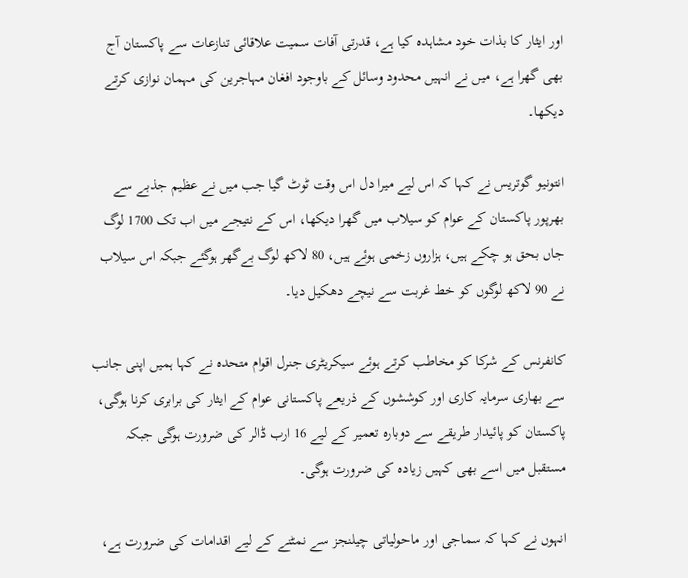اور ایثار کا بذات خود مشاہدہ کیا ہے، قدرتی آفات سمیت علاقائی تنازعات سے پاکستان آج بھی گھرا ہے، میں نے انہیں محدود وسائل کے باوجود افغان مہاجرین کی مہمان نوازی کرتے دیکھا۔

انتونیو گوتریس نے کہا کہ اس لیے میرا دل اس وقت ٹوٹ گیا جب میں نے عظیم جذبے سے بھرپور پاکستان کے عوام کو سیلاب میں گھرا دیکھا، اس کے نتیجے میں اب تک 1700 لوگ جاں بحق ہو چکے ہیں، ہزاروں زخمی ہوئے ہیں، 80 لاکھ لوگ بےگھر ہوگئے جبکہ اس سیلاب نے 90 لاکھ لوگوں کو خط غربت سے نیچے دھکیل دیا۔

کانفرنس کے شرکا کو مخاطب کرتے ہوئے سیکریٹری جنرل اقوام متحدہ نے کہا ہمیں اپنی جانب سے بھاری سرمایہ کاری اور کوششوں کے ذریعے پاکستانی عوام کے ایثار کی برابری کرنا ہوگی، پاکستان کو پائیدار طریقے سے دوبارہ تعمیر کے لیے 16 ارب ڈالر کی ضرورت ہوگی جبکہ مستقبل میں اسے بھی کہیں زیادہ کی ضرورت ہوگی۔

انہوں نے کہا کہ سماجی اور ماحولیاتی چیلنجز سے نمٹنے کے لیے اقدامات کی ضرورت ہے،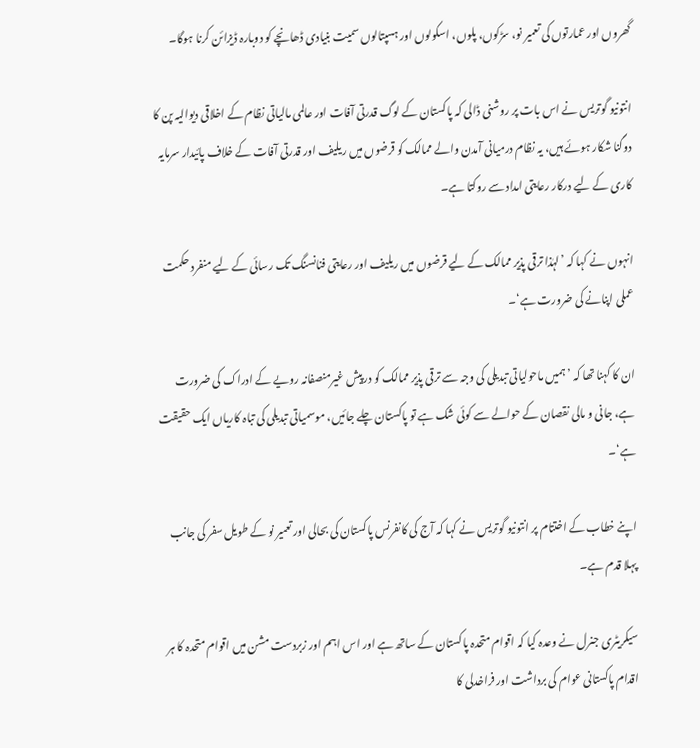گھروں اور عمارتوں کی تعمیر نو، سڑکوں، پلوں، اسکولوں اور ہسپتالوں سمیت بنیادی ڈھانچے کو دوبارہ ڈیزائن کرنا ہوگا۔

انتونیو گوتریس نے اس بات پر روشنی ڈالی کہ پاکستان کے لوگ قدرتی آفات اور عالمی مالیاتی نظام کے اخلاقی دیوالیہ پن کا دوگنا شکار ہوئے ہیں، یہ نظام درمیانی آمدن والے ممالک کو قرضوں میں ریلیف اور قدرتی آفات کے خلاف پائیدار سرمایہ کاری کے لیے درکار رعایتی امداد سے روکتا ہے۔

انہوں نے کہا کہ ’لہٰذا ترقی پذیر ممالک کے لیے قرضوں میں ریلیف اور رعایتی فنانسنگ تک رسائی کے لیے منفرد حکمت عملی اپنانے کی ضرورت ہے‘۔

ان کا کہنا تھا کہ ’ہمیں ماحولیاتی تبدیلی کی وجہ سے ترقی پذیر ممالک کو درپیش غیرمنصفانہ رویے کے ادراک کی ضرورت ہے، جانی و مالی نقصان کے حوالے سے کوئی شک ہے تو پاکستان چلے جائیں، موسمیاتی تبدیلی کی تباہ کاریاں ایک حقیقت ہے‘۔

اپنے خطاب کے اختتام پر انتونیو گوتریس نے کہا کہ آج کی کانفرنس پاکستان کی بحالی اور تعمیر نو کے طویل سفر کی جانب پہلا قدم ہے۔

سیکریٹری جنرل نے وعدہ کیا کہ اقوام متحدہ پاکستان کے ساتھ ہے اور اس اہم اور زبردست مشن میں اقوام متحدہ کا ہر اقدام پاکستانی عوام کی برداشت اور فراخدلی کا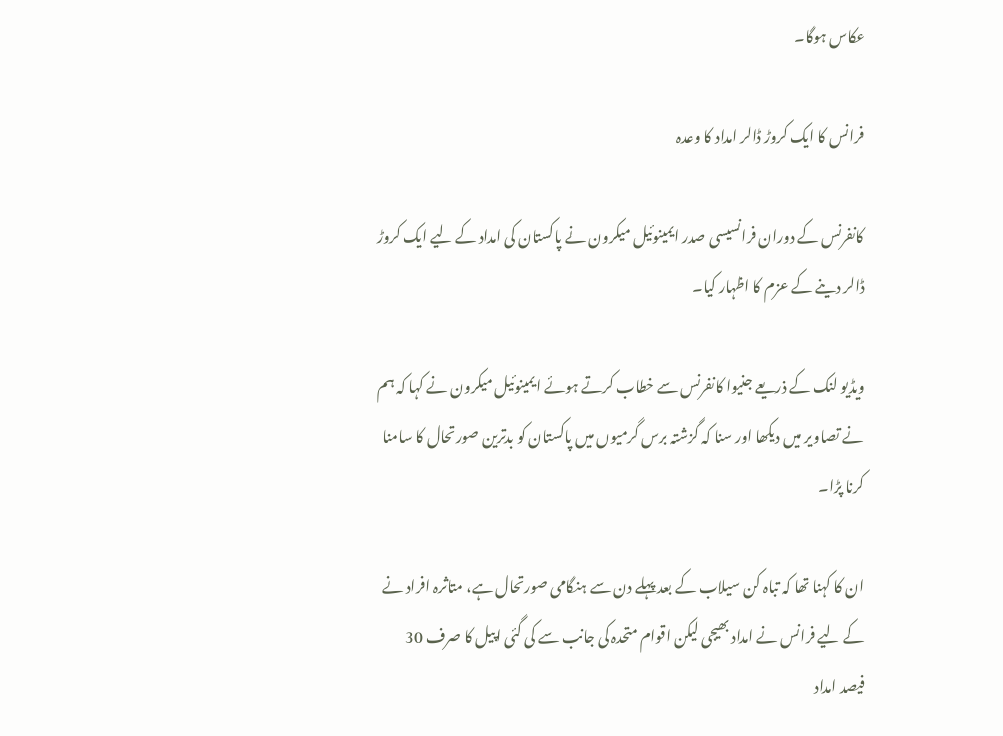عکاس ہوگا۔

فرانس کا ایک کروڑ ڈالر امداد کا وعدہ

کانفرنس کے دوران فرانسیسی صدر ایمینوئیل میکرون نے پاکستان کی امداد کے لیے ایک کروڑ ڈالر دینے کے عزم کا اظہار کیا۔

ویڈیو لنک کے ذریعے جنیوا کانفرنس سے خطاب کرتے ہوئے ایمینوئیل میکرون نے کہا کہ ہم نے تصاویر میں دیکھا اور سنا کہ گزشتہ برس گرمیوں میں پاکستان کو بدترین صورتحال کا سامنا کرنا پڑا۔

ان کا کہنا تھا کہ تباہ کن سیلاب کے بعد پہلے دن سے ہنگامی صورتحال ہے، متاثرہ افراد نے کے لیے فرانس نے امداد بھیجی لیکن اقوام متحدہ کی جانب سے کی گئی اپیل کا صرف 30 فیصد امداد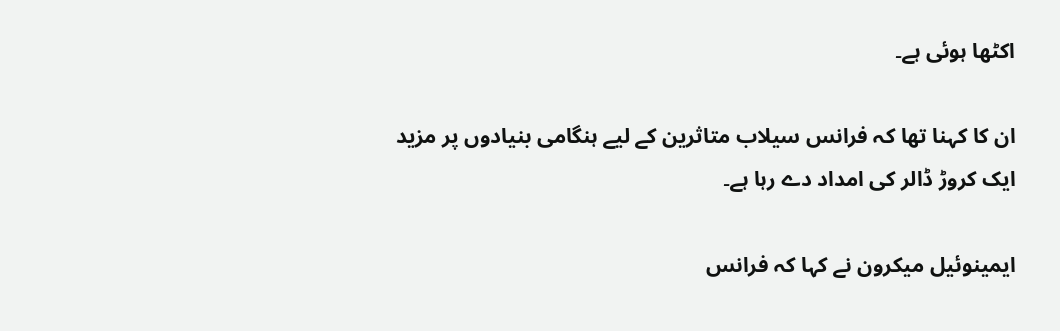اکٹھا ہوئی ہے۔

ان کا کہنا تھا کہ فرانس سیلاب متاثرین کے لیے ہنگامی بنیادوں پر مزید ایک کروڑ ڈالر کی امداد دے رہا ہے۔

ایمینوئیل میکرون نے کہا کہ فرانس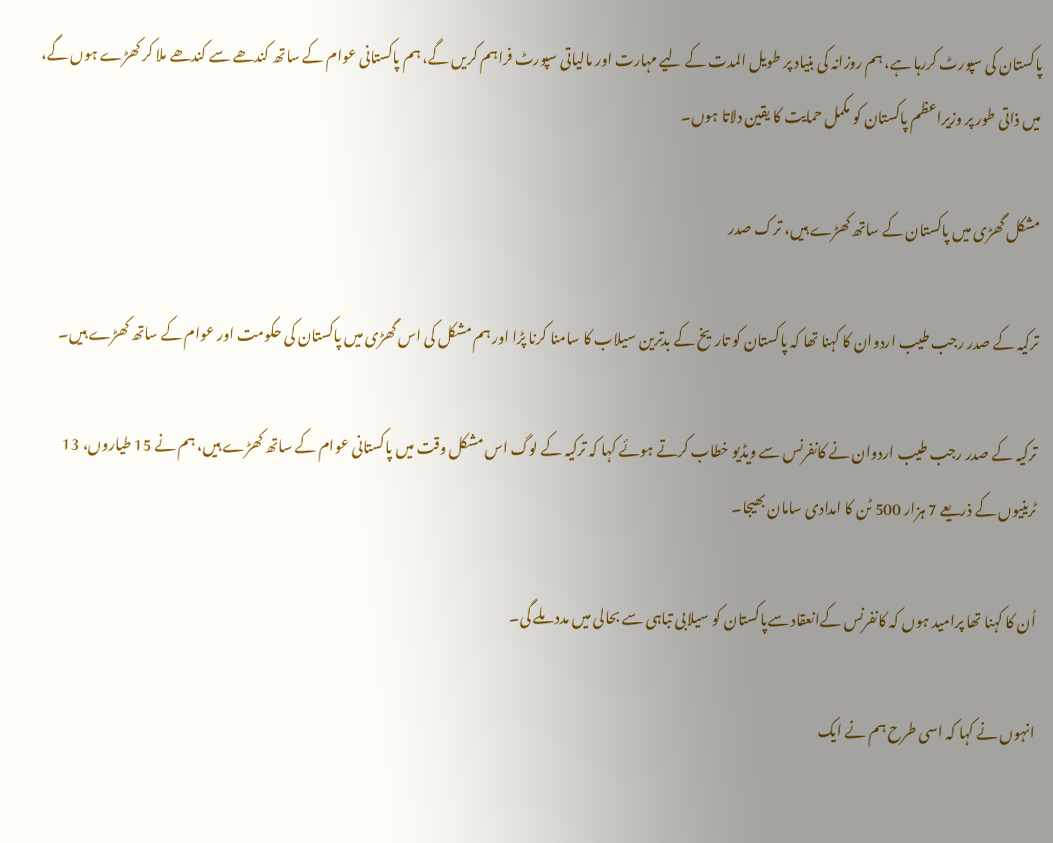پاکستان کی سپورٹ کررہا ہے، ہم روزانہ کی بنیاد پر طویل المدت کے لیے مہارت اور مالیاتی سپورٹ فراہم کریں گے، ہم پاکستانی عوام کے ساتھ کندھے سے کندھے ملا کر کھڑے ہوں گے، میں ذاتی طور پر وزیراعظم پاکستان کو مکمل حمایت کا یقین دلاتا ہوں۔

مشکل گھڑی میں پاکستان کے ساتھ کھڑے ہیں، ترک صدر

ترکیہ کے صدر رجب طیب اردوان کا کہنا تھا کہ پاکستان کو تاریخ کے بدترین سیلاب کا سامنا کرنا پڑا اور ہم مشکل کی اس گھڑی میں پاکستان کی حکومت اور عوام کے ساتھ کھڑے ہیں۔

ترکیہ کے صدر رجب طیب اردوان نے کانفرنس سے ویڈیو خطاب کرتے ہوئے کہا کہ ترکیہ کے لوگ اس مشکل وقت میں پاکستانی عوام کے ساتھ کھڑے ہیں، ہم نے 15 طیاروں، 13 ٹرینیوں کے ذریعے 7 ہزار 500 ٹن کا امدادی سامان بھیجا۔

اُن کا کہنا تھا پرامید ہوں کہ کانفرنس کےانعقاد سےپاکستان کو سیلابی تباہی سے بحالی میں مدد ملے گی۔

انہوں نے کہا کہ اسی طرح ہم نے ایک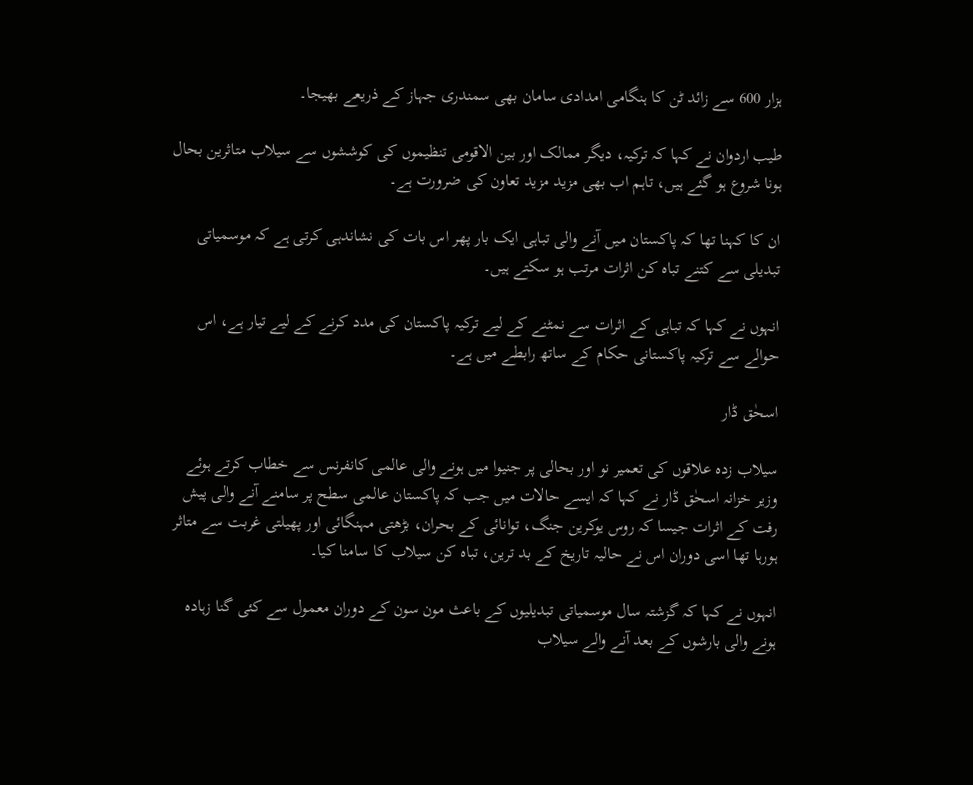ہزار 600 سے زائد ٹن کا ہنگامی امدادی سامان بھی سمندری جہاز کے ذریعے بھیجا۔

طیب اردوان نے کہا کہ ترکیہ، دیگر ممالک اور بین الاقومی تنظیموں کی کوششوں سے سیلاب متاثرین بحال ہونا شروع ہو گئے ہیں، تاہم اب بھی مزید مزید تعاون کی ضرورت ہے۔

ان کا کہنا تھا کہ پاکستان میں آنے والی تباہی ایک بار پھر اس بات کی نشاندہی کرتی ہے کہ موسمیاتی تبدیلی سے کتنے تباہ کن اثرات مرتب ہو سکتے ہیں۔

انہوں نے کہا کہ تباہی کے اثرات سے نمٹنے کے لیے ترکیہ پاکستان کی مدد کرنے کے لیے تیار ہے، اس حوالے سے ترکیہ پاکستانی حکام کے ساتھ رابطے میں ہے۔

اسحٰق ڈار

سیلاب زدہ علاقوں کی تعمیر نو اور بحالی پر جنیوا میں ہونے والی عالمی کانفرنس سے خطاب کرتے ہوئے وزیر خزانہ اسحٰق ڈار نے کہا کہ ایسے حالات میں جب کہ پاکستان عالمی سطح پر سامنے آنے والی پیش رفت کے اثرات جیسا کہ روس یوکرین جنگ، توانائی کے بحران، بڑھتی مہنگائی اور پھیلتی غربت سے متاثر ہورہا تھا اسی دوران اس نے حالیہ تاریخ کے بد ترین، تباہ کن سیلاب کا سامنا کیا۔

انہوں نے کہا کہ گزشتہ سال موسمیاتی تبدیلیوں کے باعث مون سون کے دوران معمول سے کئی گنا زہادہ ہونے والی بارشوں کے بعد آنے والے سیلاب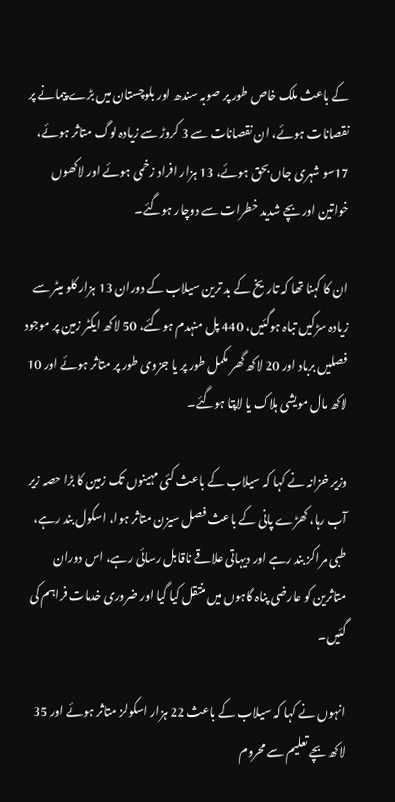کے باعث ملک خاص طور پر صوبہ سندھ اور بلوچستان میں بڑے پیمانے پر نقصانات ہوئے، ان نقصانات سے 3 کروڑ سے زیادہ لوگ متاثر ہوئے، 17سو شہری جاں بحق ہوئے، 13 ہزار افراد زخمی ہوئے اور لاکھوں خواتین اور بچے شدید خطرات سے دوچار ہوگئے۔

ان کا کہنا تھا کہ تاریخ کے بد ترین سیلاب کے دوران 13 ہزار کلو میٹر سے زیادہ سڑکیں تباہ ہوگئیں، 440 پل منہدم ہوگئے، 50 لاکھ ایکٹر زمین پر موجود فصلیں برباد اور 20 لاکھ گھر مکمل طور پر یا جزوی طور پر متاثر ہوئے اور 10 لاکھ مال مویشی ہلاک یا لاپتا ہوگئے۔

وزیر خزانہ نے کہا کہ سیلاب کے باعث کئی مہینوں تک زمین کا بڑا حصہ زیر آب رہا، کھڑے پانی کے باعث فصل سیزن متاثر ہوا، اسکول بند رہے، طبی مراکز بند رہے اور دیہاتی علاقے ناقابل رسائی رہے، اس دوران متاثرین کو عارضی پناہ گاہوں میں منتقل کیا گیا اور ضروری خدمات فراہم کی گئیں۔

انہوں نے کہا کہ سیلاب کے باعث 22 ہزار اسکولز متاثر ہوئے اور 35 لاکھ بچے تعلیم سے محروم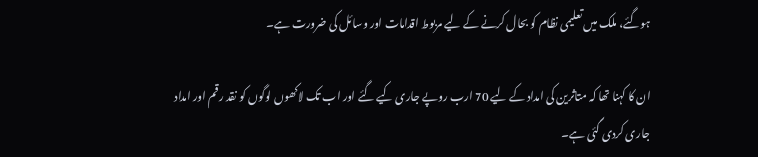ہوگئے، ملک میں تعلیمی نظام کو بحال کرنے کے لیے مربوط اقدامات اور وسائل کی ضرورت ہے۔

ان کا کہنا تھا کہ متاثرین کی امداد کے لیے 70 ارب روپے جاری کیے گئے اور اب تک لاکھوں لوگوں کو نقد رقم اور امداد جاری کردی گئی ہے۔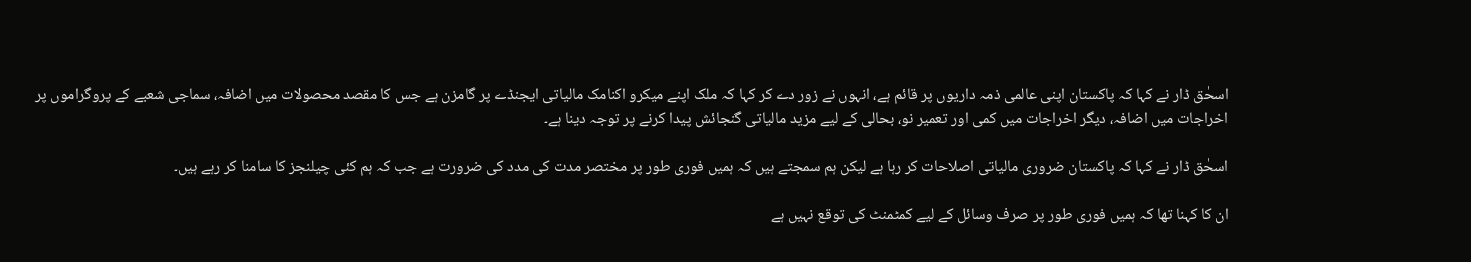اسحٰق ڈار نے کہا کہ پاکستان اپنی عالمی ذمہ داریوں پر قائم ہے، انہوں نے زور دے کر کہا کہ ملک اپنے میکرو اکنامک مالیاتی ایجنڈے پر گامزن ہے جس کا مقصد محصولات میں اضافہ، سماجی شعبے کے پروگراموں پر اخراجات میں اضافہ، دیگر اخراجات میں کمی اور تعمیر نو، بحالی کے لیے مزید مالیاتی گنجائش پیدا کرنے پر توجہ دینا ہے۔

اسحٰق ڈار نے کہا کہ پاکستان ضروری مالیاتی اصلاحات کر رہا ہے لیکن ہم سمجتے ہیں کہ ہمیں فوری طور پر مختصر مدت کی مدد کی ضرورت ہے جب کہ ہم کئی چیلنجز کا سامنا کر رہے ہیں۔

ان کا کہنا تھا کہ ہمیں فوری طور پر صرف وسائل کے لیے کمٹمنٹ کی توقع نہیں ہے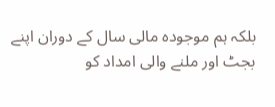بلکہ ہم موجودہ مالی سال کے دوران اپنے بجٹ اور ملنے والی امداد کو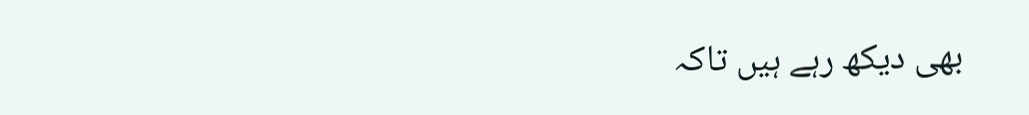بھی دیکھ رہے ہیں تاکہ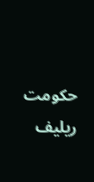حکومت ریلیف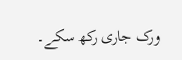ورک جاری رکھ سکے۔